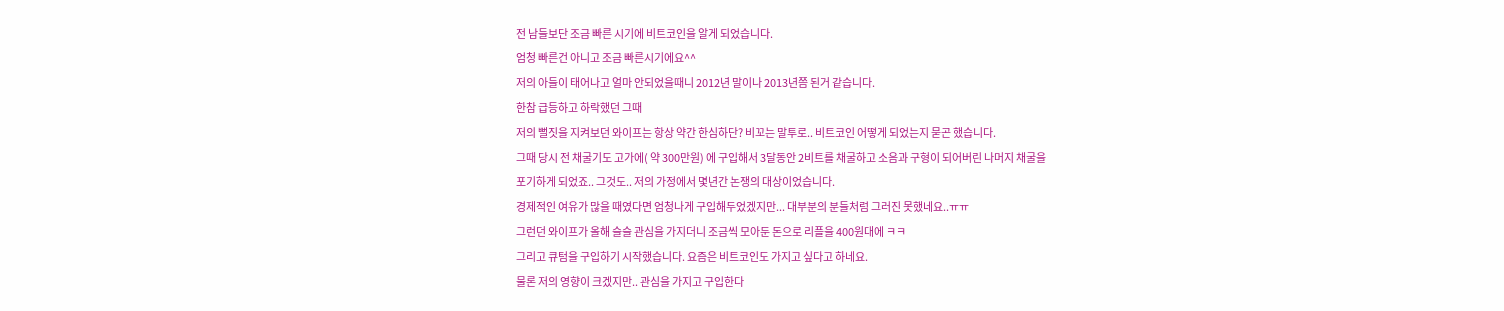전 남들보단 조금 빠른 시기에 비트코인을 알게 되었습니다.
엄청 빠른건 아니고 조금 빠른시기에요^^
저의 아들이 태어나고 얼마 안되었을때니 2012년 말이나 2013년쯤 된거 같습니다.
한참 급등하고 하락했던 그때
저의 뻘짓을 지켜보던 와이프는 항상 약간 한심하단? 비꼬는 말투로.. 비트코인 어떻게 되었는지 묻곤 했습니다.
그때 당시 전 채굴기도 고가에( 약 300만원) 에 구입해서 3달동안 2비트를 채굴하고 소음과 구형이 되어버린 나머지 채굴을
포기하게 되었죠.. 그것도.. 저의 가정에서 몇년간 논쟁의 대상이었습니다.
경제적인 여유가 많을 때였다면 엄청나게 구입해두었겠지만... 대부분의 분들처럼 그러진 못했네요..ㅠㅠ
그런던 와이프가 올해 슬슬 관심을 가지더니 조금씩 모아둔 돈으로 리플을 400원대에 ㅋㅋ
그리고 큐텀을 구입하기 시작했습니다. 요즘은 비트코인도 가지고 싶다고 하네요.
물론 저의 영향이 크겠지만.. 관심을 가지고 구입한다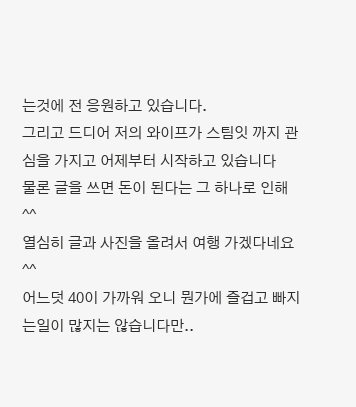는것에 전 응원하고 있습니다.
그리고 드디어 저의 와이프가 스팀잇 까지 관심을 가지고 어제부터 시작하고 있습니다
물론 글을 쓰면 돈이 된다는 그 하나로 인해^^
열심히 글과 사진을 올려서 여행 가겠다네요^^
어느덧 40이 가까워 오니 뭔가에 즐겁고 빠지는일이 많지는 않습니다만..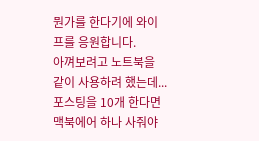뭔가를 한다기에 와이프를 응원합니다.
아껴보려고 노트북을 같이 사용하려 했는데... 포스팅을 10개 한다면 맥북에어 하나 사줘야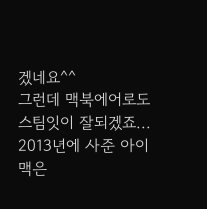겠네요^^
그런데 맥북에어로도 스팀잇이 잘되겠죠...
2013년에 사준 아이맥은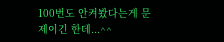100번도 안켜봤다는게 문제이긴 한데...^^